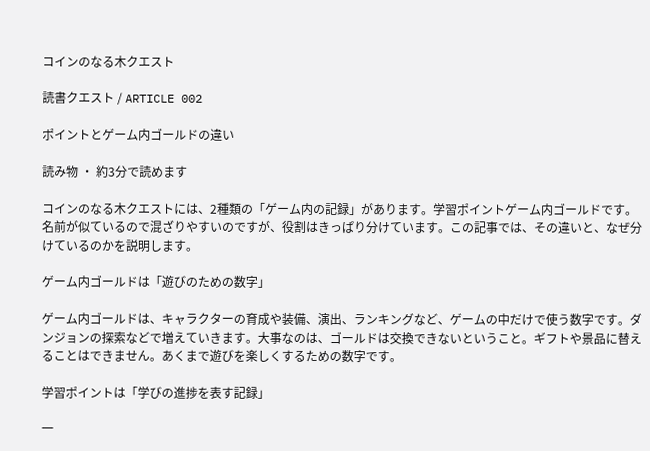コインのなる木クエスト

読書クエスト / ARTICLE 002

ポイントとゲーム内ゴールドの違い

読み物 ・ 約3分で読めます

コインのなる木クエストには、2種類の「ゲーム内の記録」があります。学習ポイントゲーム内ゴールドです。名前が似ているので混ざりやすいのですが、役割はきっぱり分けています。この記事では、その違いと、なぜ分けているのかを説明します。

ゲーム内ゴールドは「遊びのための数字」

ゲーム内ゴールドは、キャラクターの育成や装備、演出、ランキングなど、ゲームの中だけで使う数字です。ダンジョンの探索などで増えていきます。大事なのは、ゴールドは交換できないということ。ギフトや景品に替えることはできません。あくまで遊びを楽しくするための数字です。

学習ポイントは「学びの進捗を表す記録」

一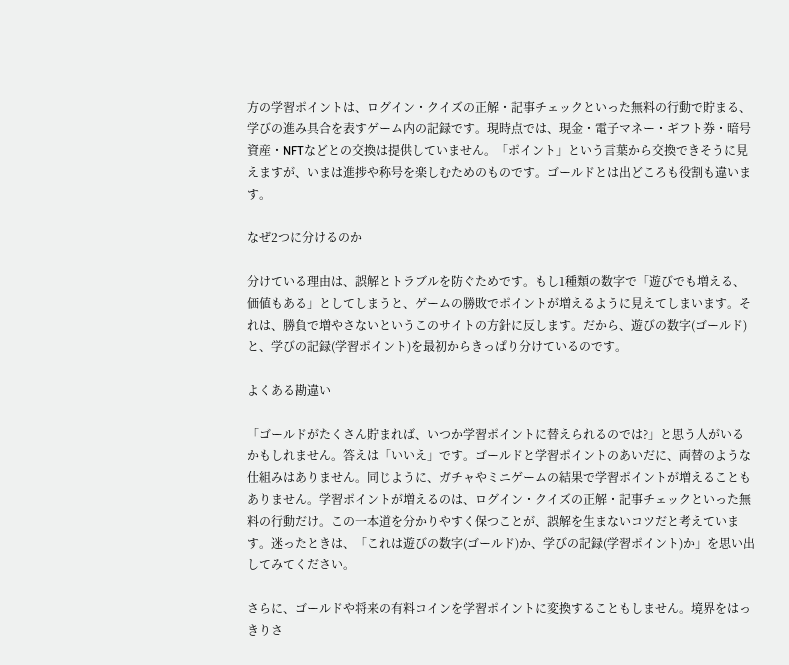方の学習ポイントは、ログイン・クイズの正解・記事チェックといった無料の行動で貯まる、学びの進み具合を表すゲーム内の記録です。現時点では、現金・電子マネー・ギフト券・暗号資産・NFTなどとの交換は提供していません。「ポイント」という言葉から交換できそうに見えますが、いまは進捗や称号を楽しむためのものです。ゴールドとは出どころも役割も違います。

なぜ2つに分けるのか

分けている理由は、誤解とトラブルを防ぐためです。もし1種類の数字で「遊びでも増える、価値もある」としてしまうと、ゲームの勝敗でポイントが増えるように見えてしまいます。それは、勝負で増やさないというこのサイトの方針に反します。だから、遊びの数字(ゴールド)と、学びの記録(学習ポイント)を最初からきっぱり分けているのです。

よくある勘違い

「ゴールドがたくさん貯まれば、いつか学習ポイントに替えられるのでは?」と思う人がいるかもしれません。答えは「いいえ」です。ゴールドと学習ポイントのあいだに、両替のような仕組みはありません。同じように、ガチャやミニゲームの結果で学習ポイントが増えることもありません。学習ポイントが増えるのは、ログイン・クイズの正解・記事チェックといった無料の行動だけ。この一本道を分かりやすく保つことが、誤解を生まないコツだと考えています。迷ったときは、「これは遊びの数字(ゴールド)か、学びの記録(学習ポイント)か」を思い出してみてください。

さらに、ゴールドや将来の有料コインを学習ポイントに変換することもしません。境界をはっきりさ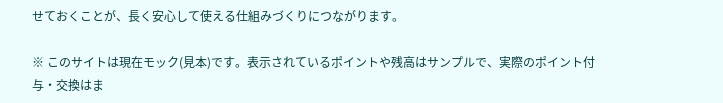せておくことが、長く安心して使える仕組みづくりにつながります。

※ このサイトは現在モック(見本)です。表示されているポイントや残高はサンプルで、実際のポイント付与・交換はま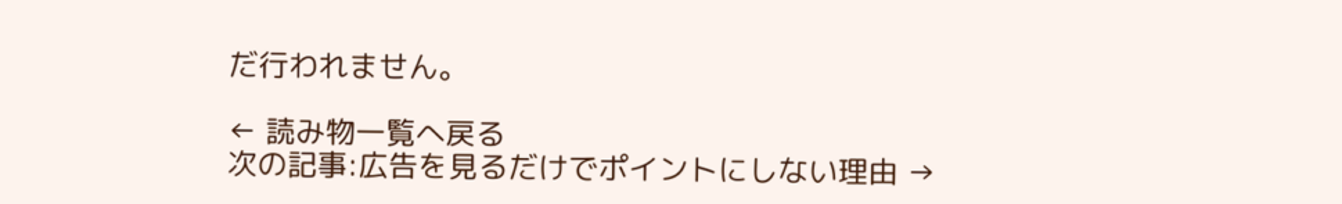だ行われません。

← 読み物一覧へ戻る
次の記事:広告を見るだけでポイントにしない理由 →